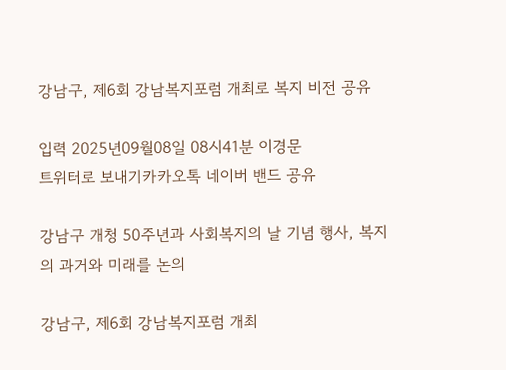강남구, 제6회 강남복지포럼 개최로 복지 비전 공유

입력 2025년09월08일 08시41분 이경문
트위터로 보내기카카오톡 네이버 밴드 공유

강남구 개청 50주년과 사회복지의 날 기념 행사, 복지의 과거와 미래를 논의

강남구, 제6회 강남복지포럼 개최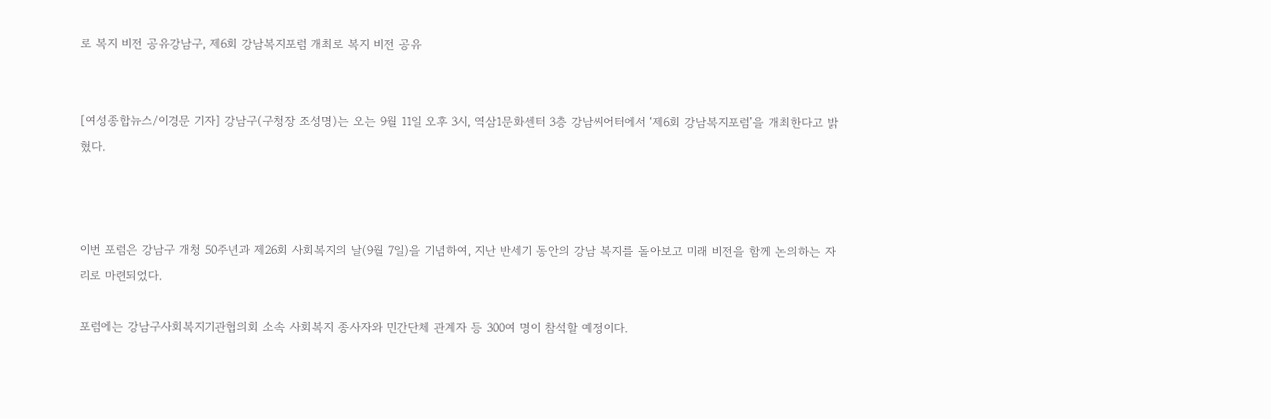로 복지 비전 공유강남구, 제6회 강남복지포럼 개최로 복지 비전 공유


[여성종합뉴스/이경문 기자] 강남구(구청장 조성명)는 오는 9월 11일 오후 3시, 역삼1문화센터 3층 강남씨어터에서 ‘제6회 강남복지포럼’을 개최한다고 밝혔다.



이번 포럼은 강남구 개청 50주년과 제26회 사회복지의 날(9월 7일)을 기념하여, 지난 반세기 동안의 강남 복지를 돌아보고 미래 비전을 함께 논의하는 자리로 마련되었다.

포럼에는 강남구사회복지기관협의회 소속 사회복지 종사자와 민간단체 관계자 등 300여 명이 참석할 예정이다.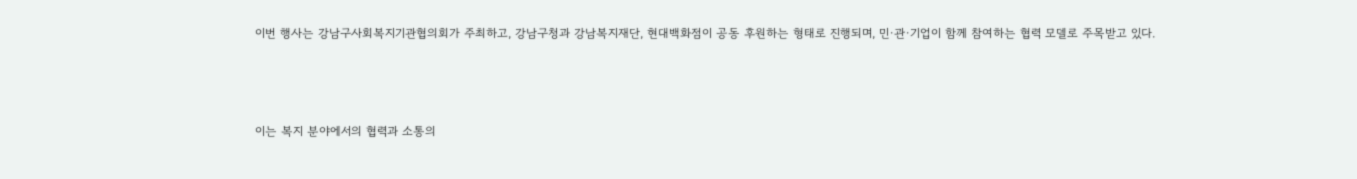이번 행사는 강남구사회복지기관협의회가 주최하고, 강남구청과 강남복지재단, 현대백화점이 공동 후원하는 형태로 진행되며, 민·관·기업이 함께 참여하는 협력 모델로 주목받고 있다.



이는 복지 분야에서의 협력과 소통의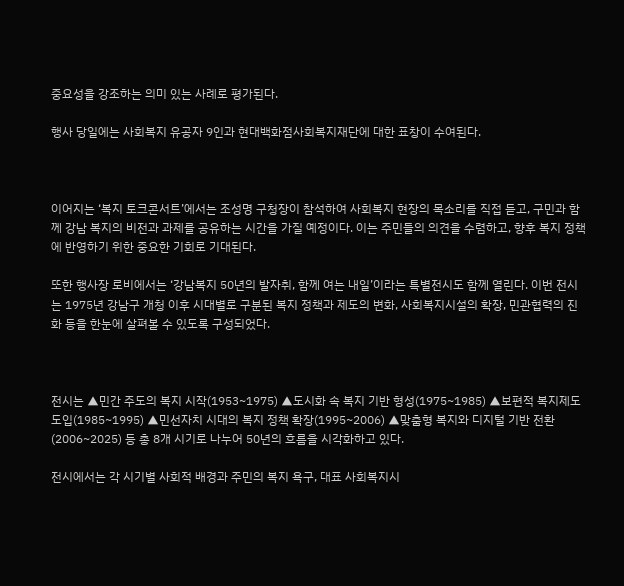중요성을 강조하는 의미 있는 사례로 평가된다.

행사 당일에는 사회복지 유공자 9인과 현대백화점사회복지재단에 대한 표창이 수여된다.



이어지는 ‘복지 토크콘서트’에서는 조성명 구청장이 참석하여 사회복지 현장의 목소리를 직접 듣고, 구민과 함께 강남 복지의 비전과 과제를 공유하는 시간을 가질 예정이다. 이는 주민들의 의견을 수렴하고, 향후 복지 정책에 반영하기 위한 중요한 기회로 기대된다.

또한 행사장 로비에서는 ‘강남복지 50년의 발자취, 함께 여는 내일’이라는 특별전시도 함께 열린다. 이번 전시는 1975년 강남구 개청 이후 시대별로 구분된 복지 정책과 제도의 변화, 사회복지시설의 확장, 민관협력의 진화 등을 한눈에 살펴볼 수 있도록 구성되었다.



전시는 ▲민간 주도의 복지 시작(1953~1975) ▲도시화 속 복지 기반 형성(1975~1985) ▲보편적 복지제도 도입(1985~1995) ▲민선자치 시대의 복지 정책 확장(1995~2006) ▲맞춤형 복지와 디지털 기반 전환(2006~2025) 등 총 8개 시기로 나누어 50년의 흐름을 시각화하고 있다.

전시에서는 각 시기별 사회적 배경과 주민의 복지 욕구, 대표 사회복지시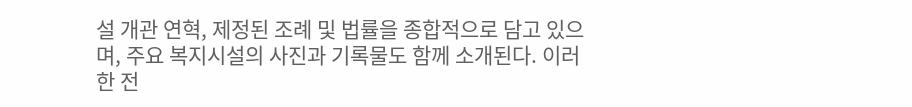설 개관 연혁, 제정된 조례 및 법률을 종합적으로 담고 있으며, 주요 복지시설의 사진과 기록물도 함께 소개된다. 이러한 전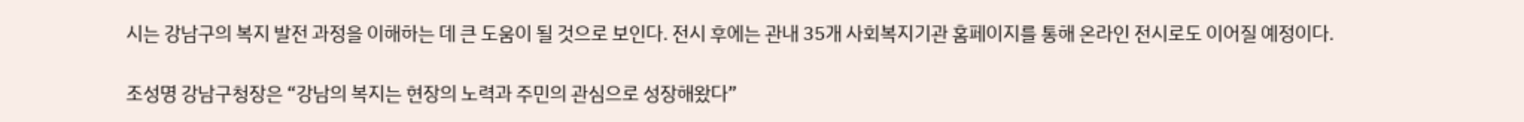시는 강남구의 복지 발전 과정을 이해하는 데 큰 도움이 될 것으로 보인다. 전시 후에는 관내 35개 사회복지기관 홈페이지를 통해 온라인 전시로도 이어질 예정이다.

조성명 강남구청장은 “강남의 복지는 현장의 노력과 주민의 관심으로 성장해왔다”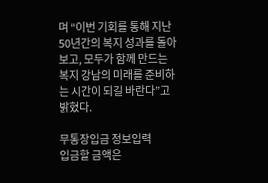며 “이번 기회를 통해 지난 50년간의 복지 성과를 돌아보고, 모두가 함께 만드는 복지 강남의 미래를 준비하는 시간이 되길 바란다”고 밝혔다.

무통장입금 정보입력
입금할 금액은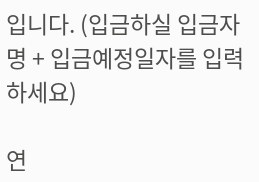입니다. (입금하실 입금자명 + 입금예정일자를 입력하세요)

연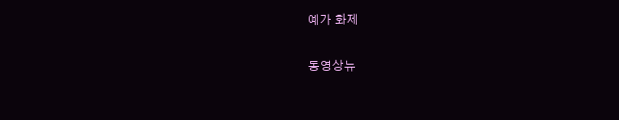예가 화제

동영상뉴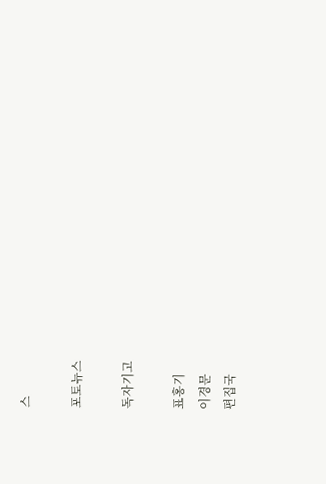스

포토뉴스

독자기고

표홍기
이경문
편집국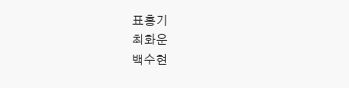표홍기
최화운
백수현